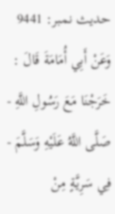حدیث نمبر: 9441
وَعَنْ أَبِي أُمَامَةَ قَالَ : خَرَجْنَا مَعَ رَسُولِ اللَّهِ - صَلَّى اللَّهُ عَلَيْهِ وَسَلَّمَ - فِي سَرِيَّةٍ مِنْ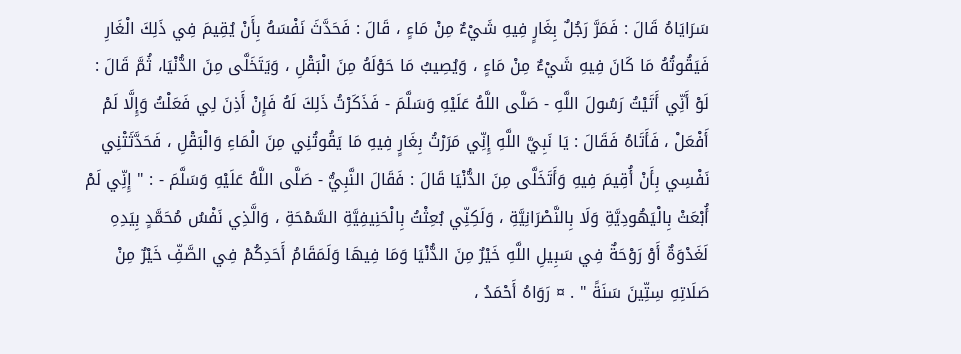سَرَايَاهُ قَالَ : فَمَرَّ رَجُلٌ بِغَارٍ فِيهِ شَيْءٌ مِنْ مَاءٍ ، قَالَ : فَحَدَّثَ نَفْسَهُ بِأَنْ يُقِيمَ فِي ذَلِكَ الْغَارِ فَيَقُوتُهُ مَا كَانَ فِيهِ شَيْءٌ مِنْ مَاءٍ ، وَيُصِيبُ مَا حَوْلَهُ مِنَ الْبَقْلِ ، وَيَتَخَلَّى مِنَ الدُّنْيَا، ثُمَّ قَالَ : لَوْ أَنِّي أَتَيْتُ رَسُولَ اللَّهِ - صَلَّى اللَّهُ عَلَيْهِ وَسَلَّمَ - فَذَكَرْتُ ذَلِكَ لَهُ فَإِنْ أَذِنَ لِي فَعَلْتُ وَإِلَّا لَمْ أَفْعَلْ ، فَأَتَاهُ فَقَالَ : يَا نَبِيَّ اللَّهِ إِنِّي مَرَرْتُ بِغَارٍ فِيهِ مَا يَقُوتُنِي مِنَ الْمَاءِ وَالْبَقْلِ ، فَحَدَّثَتْنِي نَفْسِي بِأَنْ أُقِيمَ فِيهِ وَأَتَخَلَّى مِنَ الدُّنْيَا قَالَ : فَقَالَ النَّبِيُّ - صَلَّى اللَّهُ عَلَيْهِ وَسَلَّمَ - : " إِنِّي لَمْ أُبْعَثْ بِالْيَهُودِيَّةِ وَلَا بِالنَّصْرَانِيَّةِ ، وَلَكِنِّي بُعِثْتُ بِالْحَنِيفِيَّةِ السَّمْحَةِ ، وَالَّذِي نَفْسُ مُحَمَّدٍ بِيَدِهِ لَغَدْوَةٌ أَوْ رَوْحَةٌ فِي سَبِيلِ اللَّهِ خَيْرٌ مِنَ الدُّنْيَا وَمَا فِيهَا وَلَمَقَامُ أَحَدِكُمْ فِي الصَّفِّ خَيْرٌ مِنْ صَلَاتِهِ سِتِّينَ سَنَةً " . ¤ رَوَاهُ أَحْمَدُ ،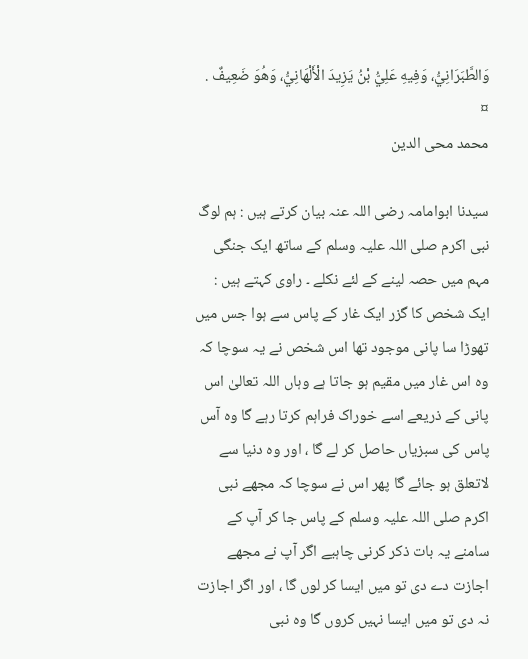وَالطَّبَرَانِيُّ، وَفِيهِ عَلِيُّ بْنُ يَزِيدَ الْأَلْهَانِيُّ، وَهُوَ ضَعِيفٌ . ¤
محمد محی الدین

سیدنا ابوامامہ رضی اللہ عنہ بیان کرتے ہیں : ہم لوگ نبی اکرم صلی اللہ علیہ وسلم کے ساتھ ایک جنگی مہم میں حصہ لینے کے لئے نکلے ۔ راوی کہتے ہیں : ایک شخص کا گزر ایک غار کے پاس سے ہوا جس میں تھوڑا سا پانی موجود تھا اس شخص نے یہ سوچا کہ وہ اس غار میں مقیم ہو جاتا ہے وہاں اللہ تعالیٰ اس پانی کے ذریعے اسے خوراک فراہم کرتا رہے گا وہ آس پاس کی سبزیاں حاصل کر لے گا ، اور وہ دنیا سے لاتعلق ہو جائے گا پھر اس نے سوچا کہ مجھے نبی اکرم صلی اللہ علیہ وسلم کے پاس جا کر آپ کے سامنے یہ بات ذکر کرنی چاہیے اگر آپ نے مجھے اجازت دے دی تو میں ایسا کر لوں گا ، اور اگر اجازت نہ دی تو میں ایسا نہیں کروں گا وہ نبی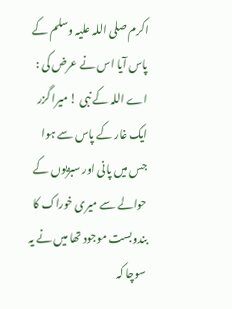اکرم صلی اللہ علیہ وسلم کے پاس آیا اس نے عرض کی : اے اللہ کے نبی ! میرا گزر ایک غار کے پاس سے ہوا جس میں پانی اور سبزیوں کے حوالے سے میری خوراک کا بندوبست موجود تھا میں نے یہ سوچا کہ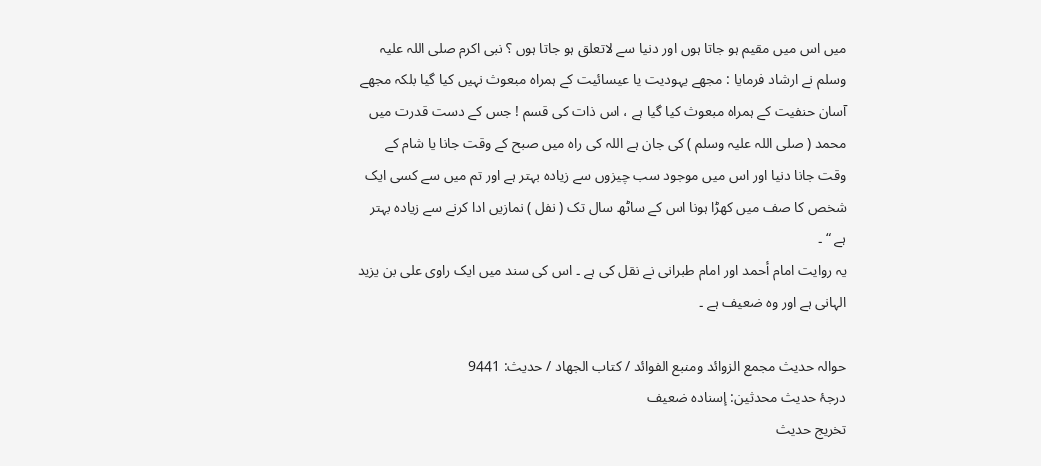میں اس میں مقیم ہو جاتا ہوں اور دنیا سے لاتعلق ہو جاتا ہوں ؟ نبی اکرم صلی اللہ علیہ وسلم نے ارشاد فرمایا : مجھے یہودیت یا عیسائیت کے ہمراہ مبعوث نہیں کیا گیا بلکہ مجھے آسان حنفیت کے ہمراہ مبعوث کیا گیا ہے ، اس ذات کی قسم ! جس کے دست قدرت میں محمد ( صلی اللہ علیہ وسلم ) کی جان ہے اللہ کی راہ میں صبح کے وقت جانا یا شام کے وقت جانا دنیا اور اس میں موجود سب چیزوں سے زیادہ بہتر ہے اور تم میں سے کسی ایک شخص کا صف میں کھڑا ہونا اس کے ساٹھ سال تک ( نفل ) نمازیں ادا کرنے سے زیادہ بہتر ہے “ ۔
یہ روایت امام أحمد اور امام طبرانی نے نقل کی ہے ۔ اس کی سند میں ایک راوی علی بن یزید الہانی ہے اور وہ ضعیف ہے ۔

حوالہ حدیث مجمع الزوائد ومنبع الفوائد / كتاب الجهاد / حدیث: 9441
درجۂ حدیث محدثین: إسنادہ ضعیف
تخریج حدیث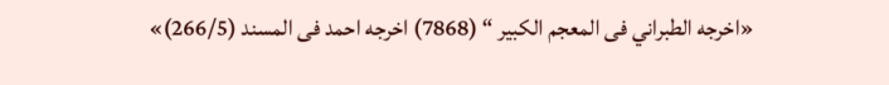«اخرجه الطبراني فى المعجم الكبير “ (7868) اخرجه احمد فى المسند (266/5)»